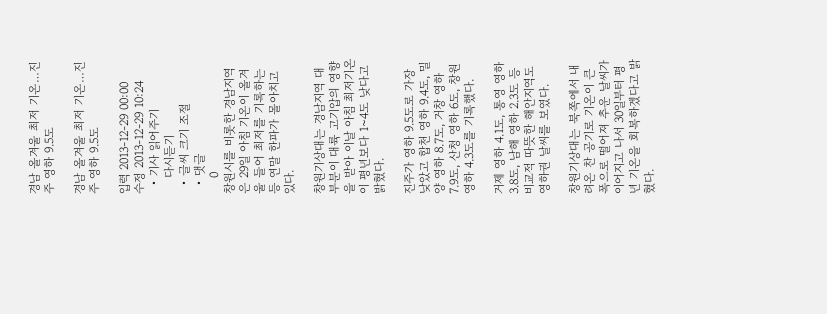경남 올겨울 최저 기온…진주 영하 9.5도

경남 올겨울 최저 기온…진주 영하 9.5도

입력 2013-12-29 00:00
수정 2013-12-29 10:24
  • 기사 읽어주기
    다시듣기
  • 글씨 크기 조절
  • 댓글
    0
창원시를 비롯한 경남지역은 29일 아침 기온이 올겨울 들어 최저를 기록하는 등 연말 한파가 몰아치고 있다.

창원기상대는 경남지역 대부분이 대륙 고기압의 영향을 받아 이날 아침 최저기온이 평년보다 1~4도 낮다고 밝혔다.

진주가 영하 9.5도로 가장 낮았고 합천 영하 9.4도, 밀양 영하 8.7도, 거창 영하 7.9도, 산청 영하 6도, 창원 영하 4.3도를 기록했다.

거제 영하 4.1도, 통영 영하 3.8도, 남해 영하 2.3도 등 비교적 따뜻한 해안지역도 영하권 날씨를 보였다.

창원기상대는 북쪽에서 내려온 찬 공기로 기온이 큰 폭으로 떨어져 추운 날씨가 이어지고 나서 30일부터 평년 기온을 회복하겠다고 밝혔다.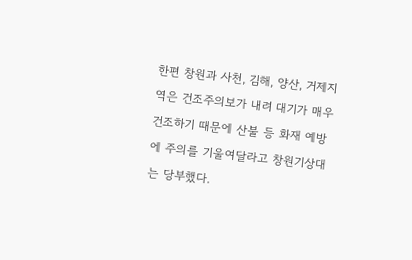한편 창원과 사천, 김해, 양산, 거제지역은 건조주의보가 내려 대기가 매우 건조하기 때문에 산불 등 화재 예방에 주의를 기울여달라고 창원기상대는 당부했다.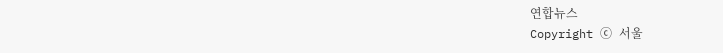연합뉴스
Copyright ⓒ 서울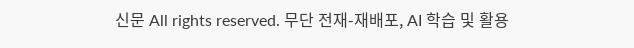신문 All rights reserved. 무단 전재-재배포, AI 학습 및 활용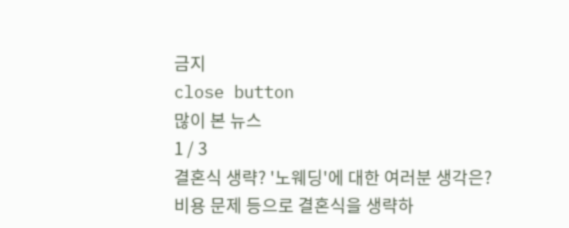금지
close button
많이 본 뉴스
1 / 3
결혼식 생략? '노웨딩'에 대한 여러분 생각은?
비용 문제 등으로 결혼식을 생략하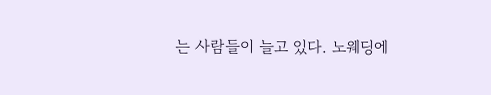는 사람들이 늘고 있다. 노웨딩에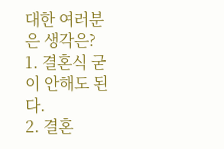대한 여러분은 생각은?
1. 결혼식 굳이 안해도 된다.
2. 결혼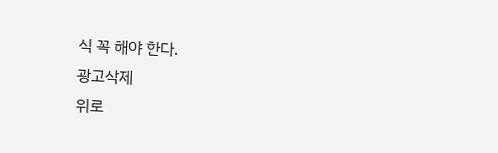식 꼭 해야 한다.
광고삭제
위로